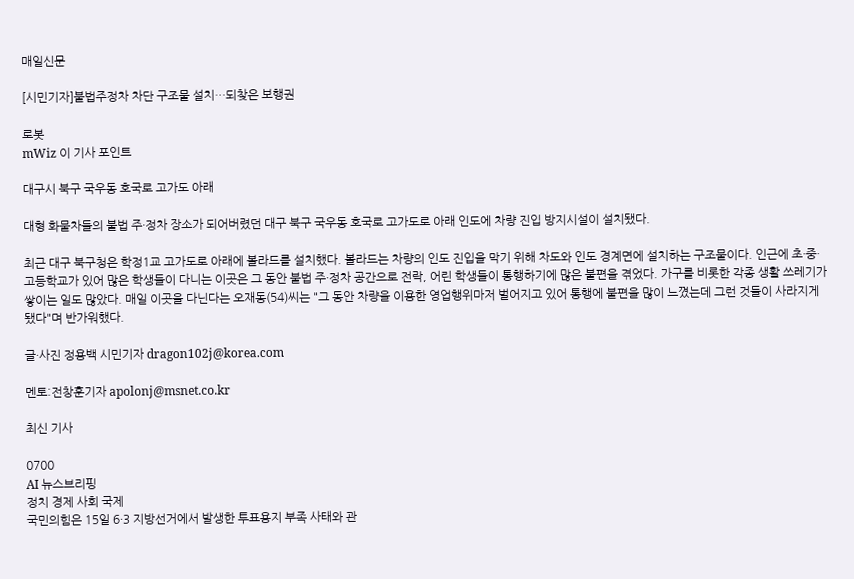매일신문

[시민기자]불법주정차 차단 구조물 설치…되찾은 보행권

로봇
mWiz 이 기사 포인트

대구시 북구 국우동 호국로 고가도 아래

대형 화물차들의 불법 주·정차 장소가 되어버렸던 대구 북구 국우동 호국로 고가도로 아래 인도에 차량 진입 방지시설이 설치됐다.

최근 대구 북구청은 학정1교 고가도로 아래에 볼라드를 설치했다. 볼라드는 차량의 인도 진입을 막기 위해 차도와 인도 경계면에 설치하는 구조물이다. 인근에 초·중·고등학교가 있어 많은 학생들이 다니는 이곳은 그 동안 불법 주·정차 공간으로 전락, 어린 학생들이 통행하기에 많은 불편을 겪었다. 가구를 비롯한 각종 생활 쓰레기가 쌓이는 일도 많았다. 매일 이곳을 다닌다는 오재동(54)씨는 "그 동안 차량을 이용한 영업행위마저 벌어지고 있어 통행에 불편을 많이 느꼈는데 그런 것들이 사라지게 됐다"며 반가워했다.

글·사진 정용백 시민기자 dragon102j@korea.com

멘토:전창훈기자 apolonj@msnet.co.kr

최신 기사

0700
AI 뉴스브리핑
정치 경제 사회 국제
국민의힘은 15일 6·3 지방선거에서 발생한 투표용지 부족 사태와 관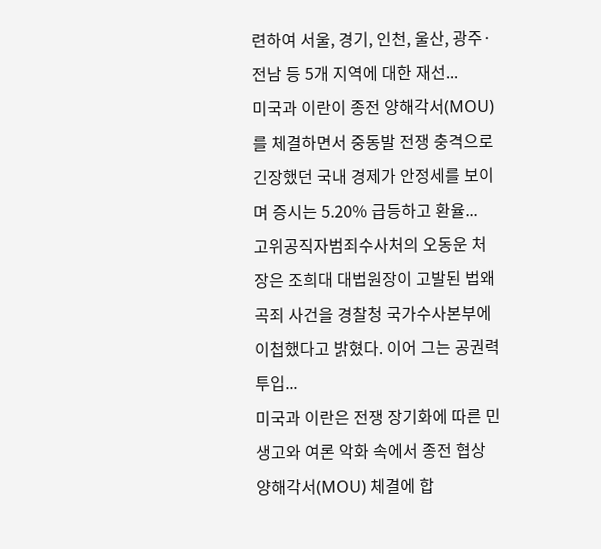련하여 서울, 경기, 인천, 울산, 광주·전남 등 5개 지역에 대한 재선...
미국과 이란이 종전 양해각서(MOU)를 체결하면서 중동발 전쟁 충격으로 긴장했던 국내 경제가 안정세를 보이며 증시는 5.20% 급등하고 환율...
고위공직자범죄수사처의 오동운 처장은 조희대 대법원장이 고발된 법왜곡죄 사건을 경찰청 국가수사본부에 이첩했다고 밝혔다. 이어 그는 공권력 투입...
미국과 이란은 전쟁 장기화에 따른 민생고와 여론 악화 속에서 종전 협상 양해각서(MOU) 체결에 합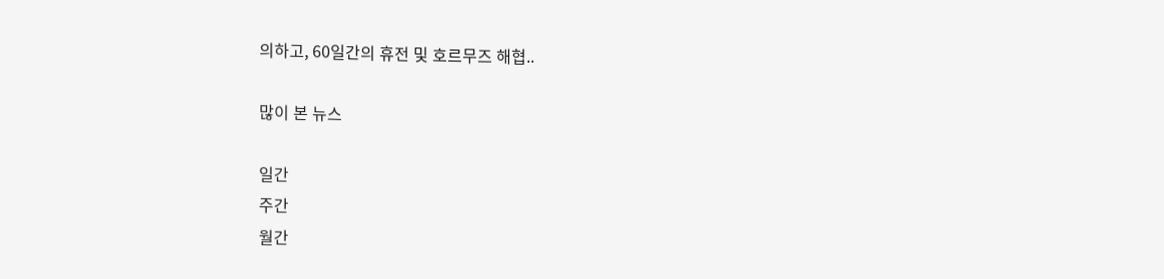의하고, 60일간의 휴전 및 호르무즈 해협..

많이 본 뉴스

일간
주간
월간